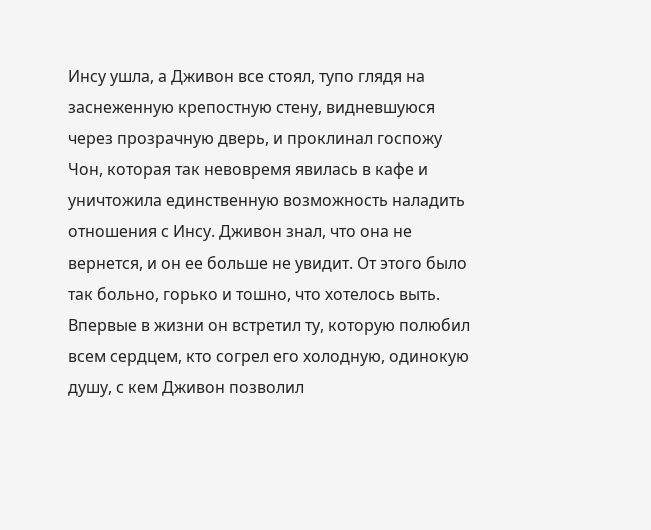Инсу ушла, а Дживон все стоял, тупо глядя на заснеженную крепостную стену, видневшуюся через прозрачную дверь, и проклинал госпожу Чон, которая так невовремя явилась в кафе и уничтожила единственную возможность наладить отношения с Инсу. Дживон знал, что она не вернется, и он ее больше не увидит. От этого было так больно, горько и тошно, что хотелось выть. Впервые в жизни он встретил ту, которую полюбил всем сердцем, кто согрел его холодную, одинокую душу, с кем Дживон позволил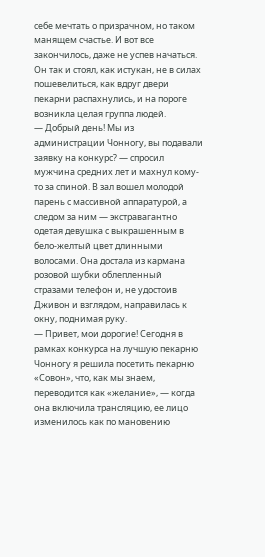себе мечтать о призрачном, но таком манящем счастье. И вот все закончилось, даже не успев начаться.
Он так и стоял, как истукан, не в силах пошевелиться, как вдруг двери пекарни распахнулись, и на пороге возникла целая группа людей.
— Добрый день! Мы из администрации Чонногу, вы подавали заявку на конкурс? — спросил мужчина средних лет и махнул кому-то за спиной. В зал вошел молодой парень с массивной аппаратурой, а следом за ним — экстравагантно одетая девушка с выкрашенным в бело-желтый цвет длинными волосами. Она достала из кармана розовой шубки облепленный стразами телефон и, не удостоив Дживон и взглядом, направилась к окну, поднимая руку.
— Привет, мои дорогие! Сегодня в рамках конкурса на лучшую пекарню Чонногу я решила посетить пекарню «Совон», что, как мы знаем, переводится как «желание», — когда она включила трансляцию, ее лицо изменилось как по мановению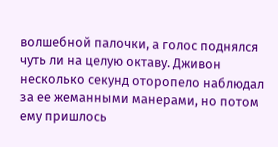волшебной палочки, а голос поднялся чуть ли на целую октаву. Дживон несколько секунд оторопело наблюдал за ее жеманными манерами, но потом ему пришлось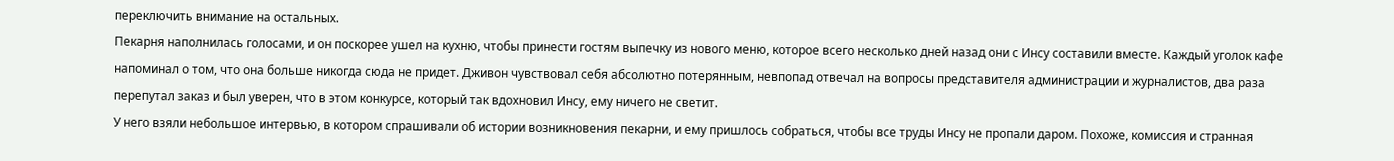переключить внимание на остальных.
Пекарня наполнилась голосами, и он поскорее ушел на кухню, чтобы принести гостям выпечку из нового меню, которое всего несколько дней назад они с Инсу составили вместе. Каждый уголок кафе напоминал о том, что она больше никогда сюда не придет. Дживон чувствовал себя абсолютно потерянным, невпопад отвечал на вопросы представителя администрации и журналистов, два раза перепутал заказ и был уверен, что в этом конкурсе, который так вдохновил Инсу, ему ничего не светит.
У него взяли небольшое интервью, в котором спрашивали об истории возникновения пекарни, и ему пришлось собраться, чтобы все труды Инсу не пропали даром. Похоже, комиссия и странная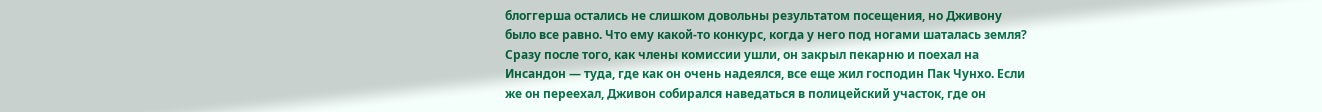блоггерша остались не слишком довольны результатом посещения, но Дживону было все равно. Что ему какой-то конкурс, когда у него под ногами шаталась земля?
Сразу после того, как члены комиссии ушли, он закрыл пекарню и поехал на Инсандон — туда, где как он очень надеялся, все еще жил господин Пак Чунхо. Если же он переехал, Дживон собирался наведаться в полицейский участок, где он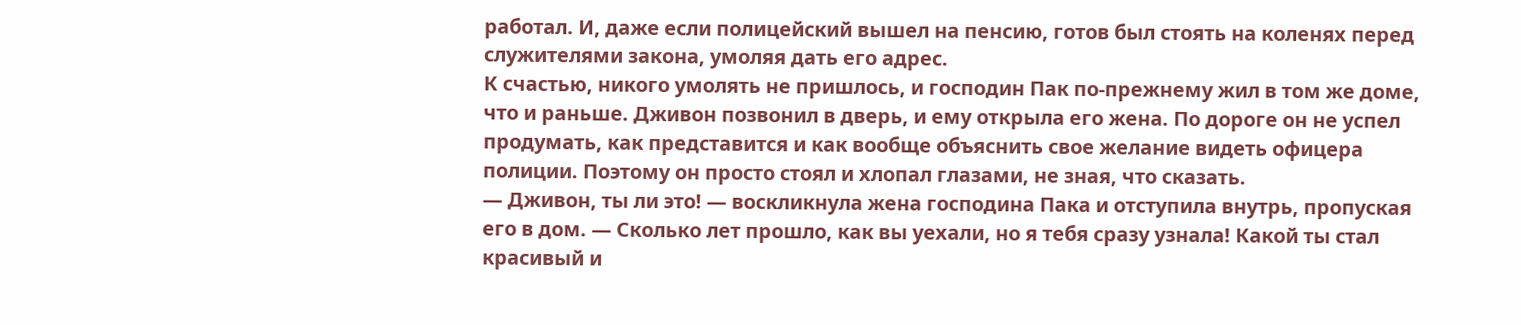работал. И, даже если полицейский вышел на пенсию, готов был стоять на коленях перед служителями закона, умоляя дать его адрес.
К счастью, никого умолять не пришлось, и господин Пак по-прежнему жил в том же доме, что и раньше. Дживон позвонил в дверь, и ему открыла его жена. По дороге он не успел продумать, как представится и как вообще объяснить свое желание видеть офицера полиции. Поэтому он просто стоял и хлопал глазами, не зная, что сказать.
— Дживон, ты ли это! — воскликнула жена господина Пака и отступила внутрь, пропуская его в дом. — Сколько лет прошло, как вы уехали, но я тебя сразу узнала! Какой ты стал красивый и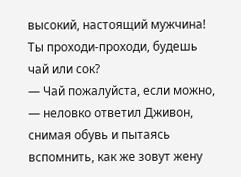высокий, настоящий мужчина! Ты проходи-проходи, будешь чай или сок?
— Чай пожалуйста, если можно, — неловко ответил Дживон, снимая обувь и пытаясь вспомнить, как же зовут жену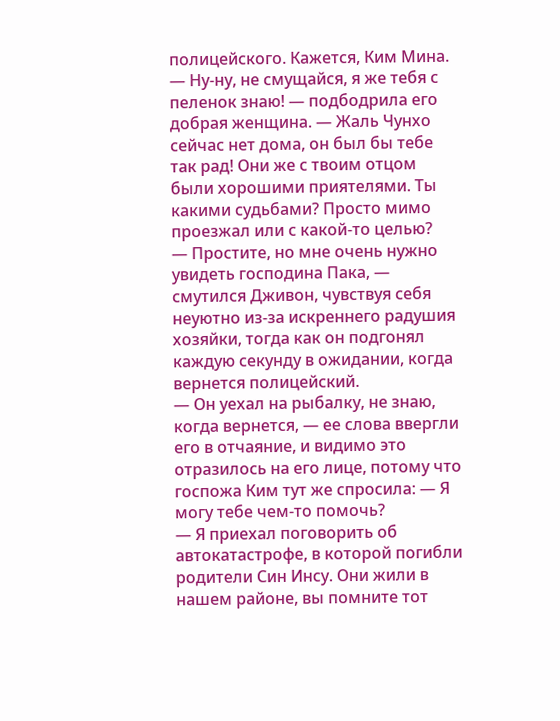полицейского. Кажется, Ким Мина.
— Ну-ну, не смущайся, я же тебя с пеленок знаю! — подбодрила его добрая женщина. — Жаль Чунхо сейчас нет дома, он был бы тебе так рад! Они же с твоим отцом были хорошими приятелями. Ты какими судьбами? Просто мимо проезжал или с какой-то целью?
— Простите, но мне очень нужно увидеть господина Пака, — смутился Дживон, чувствуя себя неуютно из-за искреннего радушия хозяйки, тогда как он подгонял каждую секунду в ожидании, когда вернется полицейский.
— Он уехал на рыбалку, не знаю, когда вернется, — ее слова ввергли его в отчаяние, и видимо это отразилось на его лице, потому что госпожа Ким тут же спросила: — Я могу тебе чем-то помочь?
— Я приехал поговорить об автокатастрофе, в которой погибли родители Син Инсу. Они жили в нашем районе, вы помните тот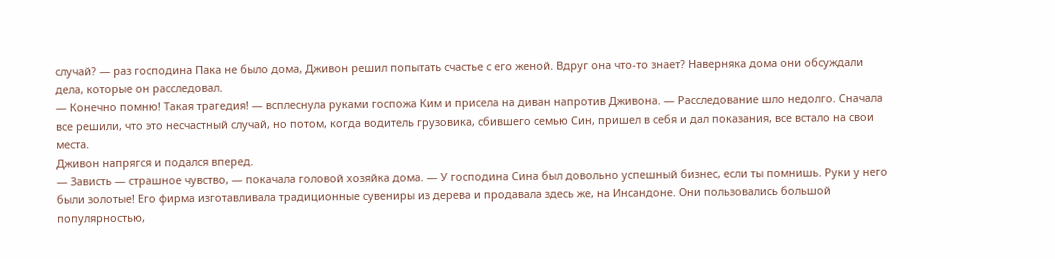случай? — раз господина Пака не было дома, Дживон решил попытать счастье с его женой. Вдруг она что-то знает? Наверняка дома они обсуждали дела, которые он расследовал.
— Конечно помню! Такая трагедия! — всплеснула руками госпожа Ким и присела на диван напротив Дживона. — Расследование шло недолго. Сначала все решили, что это несчастный случай, но потом, когда водитель грузовика, сбившего семью Син, пришел в себя и дал показания, все встало на свои места.
Дживон напрягся и подался вперед.
— Зависть — страшное чувство, — покачала головой хозяйка дома. — У господина Сина был довольно успешный бизнес, если ты помнишь. Руки у него были золотые! Его фирма изготавливала традиционные сувениры из дерева и продавала здесь же, на Инсандоне. Они пользовались большой популярностью,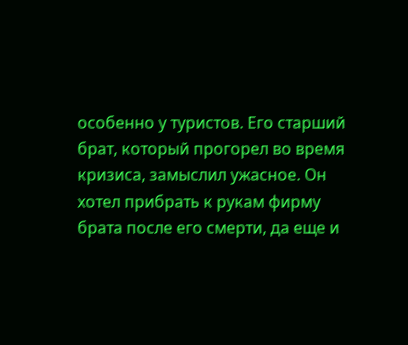особенно у туристов. Его старший брат, который прогорел во время кризиса, замыслил ужасное. Он хотел прибрать к рукам фирму брата после его смерти, да еще и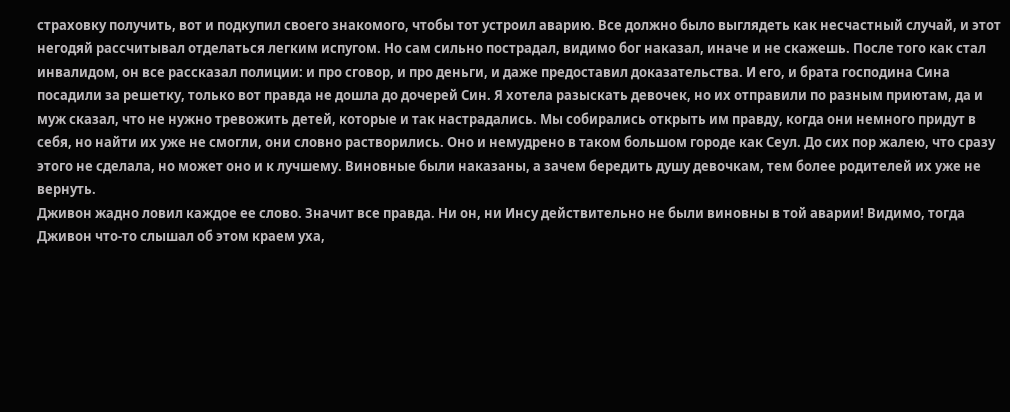страховку получить, вот и подкупил своего знакомого, чтобы тот устроил аварию. Все должно было выглядеть как несчастный случай, и этот негодяй рассчитывал отделаться легким испугом. Но сам сильно пострадал, видимо бог наказал, иначе и не скажешь. После того как стал инвалидом, он все рассказал полиции: и про сговор, и про деньги, и даже предоставил доказательства. И его, и брата господина Сина посадили за решетку, только вот правда не дошла до дочерей Син. Я хотела разыскать девочек, но их отправили по разным приютам, да и муж сказал, что не нужно тревожить детей, которые и так настрадались. Мы собирались открыть им правду, когда они немного придут в себя, но найти их уже не смогли, они словно растворились. Оно и немудрено в таком большом городе как Сеул. До сих пор жалею, что сразу этого не сделала, но может оно и к лучшему. Виновные были наказаны, а зачем бередить душу девочкам, тем более родителей их уже не вернуть.
Дживон жадно ловил каждое ее слово. Значит все правда. Ни он, ни Инсу действительно не были виновны в той аварии! Видимо, тогда Дживон что-то слышал об этом краем уха,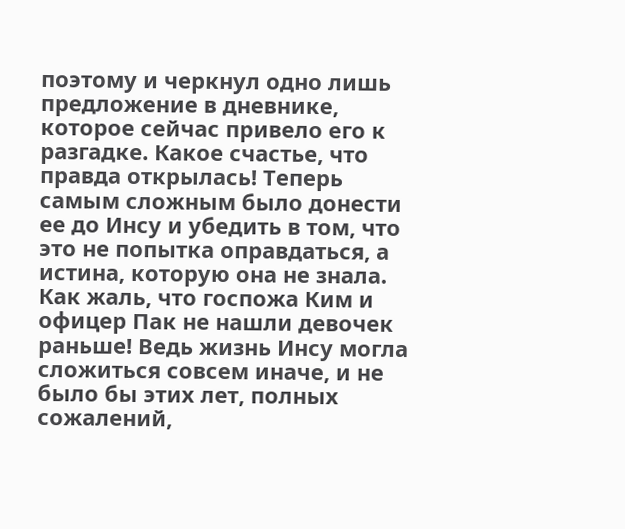поэтому и черкнул одно лишь предложение в дневнике, которое сейчас привело его к разгадке. Какое счастье, что правда открылась! Теперь самым сложным было донести ее до Инсу и убедить в том, что это не попытка оправдаться, а истина, которую она не знала.
Как жаль, что госпожа Ким и офицер Пак не нашли девочек раньше! Ведь жизнь Инсу могла сложиться совсем иначе, и не было бы этих лет, полных сожалений,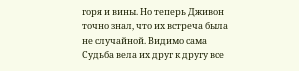горя и вины. Но теперь Дживон точно знал, что их встреча была не случайной. Видимо сама Судьба вела их друг к другу все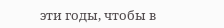эти годы, чтобы в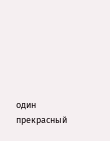один прекрасный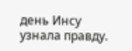день Инсу узнала правду.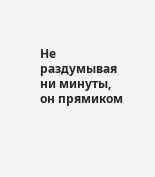Не раздумывая ни минуты, он прямиком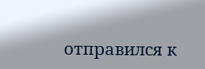отправился к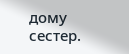дому сестер.